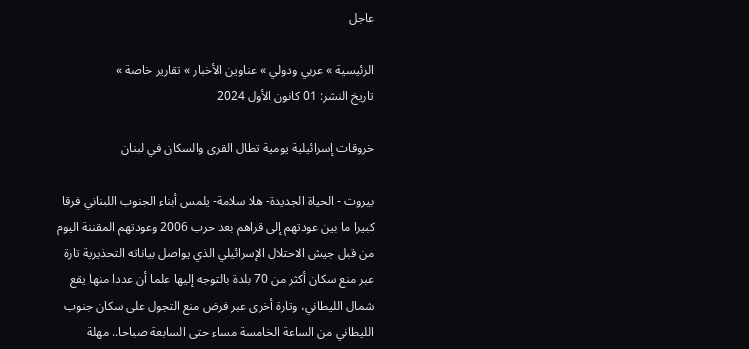عاجل

الرئيسية » عربي ودولي » عناوين الأخبار » تقارير خاصة »
تاريخ النشر: 01 كانون الأول 2024

خروقات إسرائيلية يومية تطال القرى والسكان في لبنان

بيروت - الحياة الجديدة- هلا سلامة- يلمس أبناء الجنوب اللبناني فرقا كبيرا ما بين عودتهم إلى قراهم بعد حرب 2006 وعودتهم المقننة اليوم من قبل جيش الاحتلال الإسرائيلي الذي يواصل بياناته التحذيرية تارة عبر منع سكان أكثر من 70 بلدة بالتوجه إليها علما أن عددا منها يقع شمال الليطاني، وتارة أخرى عبر فرض منع التجول على سكان جنوب الليطاني من الساعة الخامسة مساء حتى السابعة صباحا.. مهلة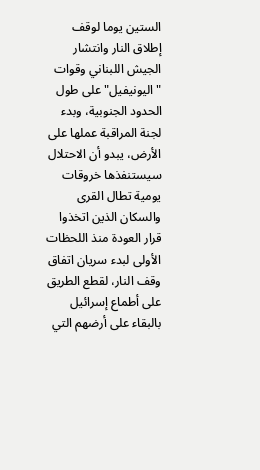الستين يوما لوقف إطلاق النار وانتشار الجيش اللبناني وقوات "اليونيفيل" على طول الحدود الجنوبية، وبدء لجنة المراقبة عملها على الأرض، يبدو أن الاحتلال سيستنفذها خروقات يومية تطال القرى والسكان الذين اتخذوا قرار العودة منذ اللحظات الأولى لبدء سريان اتفاق وقف النار، لقطع الطريق على أطماع إسرائيل بالبقاء على أرضهم التي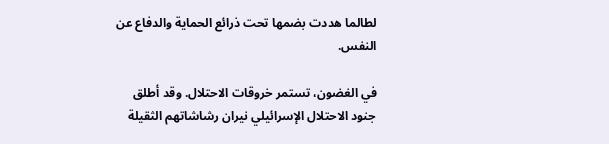لطالما هددت بضمها تحت ذرائع الحماية والدفاع عن النفس.

في الغضون، تستمر خروقات الاحتلال. وقد أطلق جنود الاحتلال الإسرائيلي نيران رشاشاتهم الثقيلة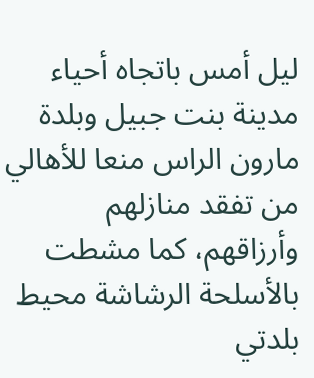ليل أمس باتجاه أحياء مدينة بنت جبيل وبلدة مارون الراس منعا للأهالي من تفقد منازلهم وأرزاقهم، كما مشطت بالأسلحة الرشاشة محيط بلدتي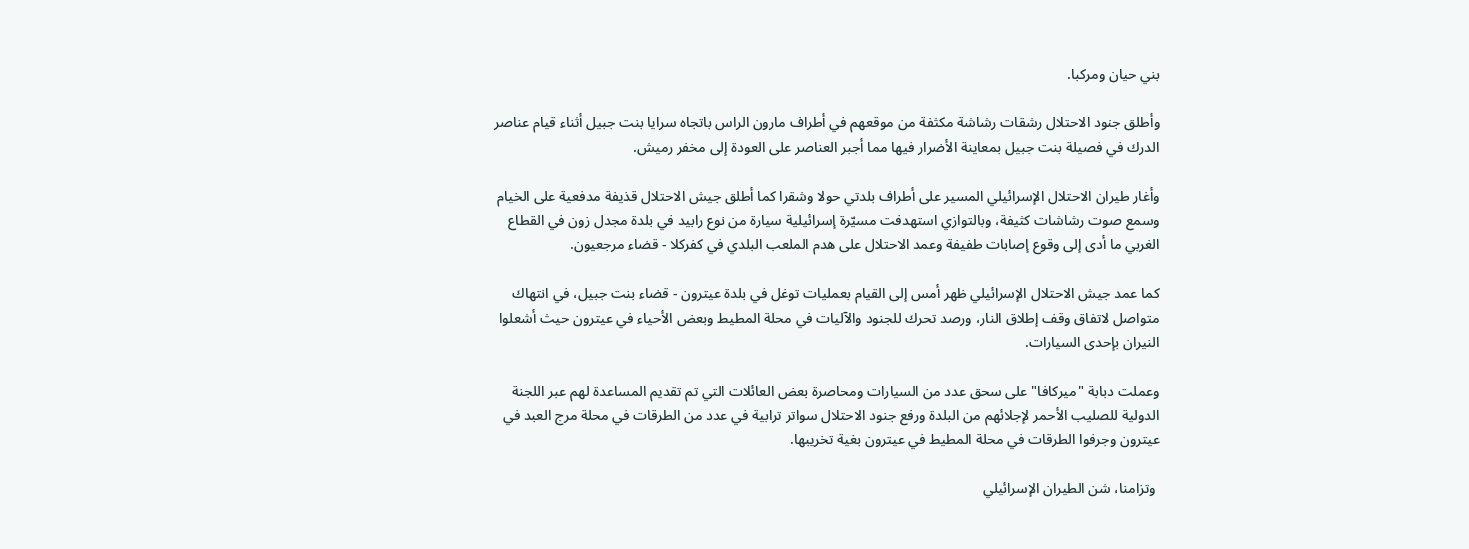بني حيان ومركبا.

وأطلق جنود الاحتلال رشقات رشاشة مكثفة من موقعهم في أطراف مارون الراس باتجاه سرايا بنت جبيل أثناء قيام عناصر الدرك في فصيلة بنت جبيل بمعاينة الأضرار فيها مما أجبر العناصر على العودة إلى مخفر رميش.

وأغار طيران الاحتلال الإسرائيلي المسير على أطراف بلدتي حولا وشقرا كما أطلق جيش الاحتلال قذيفة مدفعية على الخيام وسمع صوت رشاشات كثيفة، وبالتوازي استهدفت مسيّرة إسرائيلية سيارة من نوع رابيد في بلدة مجدل زون في القطاع الغربي ما أدى إلى وقوع إصابات طفيفة وعمد الاحتلال على هدم الملعب البلدي في كفركلا - قضاء مرجعيون.

كما عمد جيش الاحتلال الإسرائيلي ظهر أمس إلى القيام بعمليات توغل في بلدة عيترون - قضاء بنت جبيل، في انتهاك متواصل لاتفاق وقف إطلاق النار، ورصد تحرك للجنود والآليات في محلة المطيط وبعض الأحياء في عيترون حيث أشعلوا النيران بإحدى السيارات.

وعملت دبابة "ميركافا" على سحق عدد من السيارات ومحاصرة بعض العائلات التي تم تقديم المساعدة لهم عبر اللجنة الدولية للصليب الأحمر لإجلائهم من البلدة ورفع جنود الاحتلال سواتر ترابية في عدد من الطرقات في محلة مرج العبد في عيترون وجرفوا الطرقات في محلة المطيط في عيترون بغية تخريبها.

 وتزامنا، شن الطيران الإسرائيلي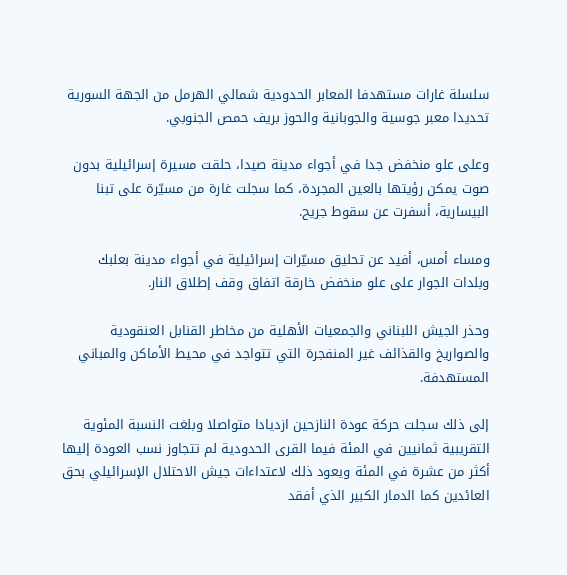سلسلة غارات مستهدفا المعابر الحدودية شمالي الهرمل من الجهة السورية تحديدا معبر جوسية والجوبانية والحوز بريف حمص الجنوبي.

وعلى علو منخفض جدا في أجواء مدينة صيدا، حلقت مسيرة إسرائيلية بدون صوت يمكن رؤيتها بالعين المجردة، كما سجلت غارة من مسيّرة على تبنا البيسارية، أسفرت عن سقوط جريح.

ومساء أمس، أفيد عن تحليق مسيّرات إسرائيلية في أجواء مدينة بعلبك وبلدات الجوار على علو منخفض خارقة اتفاق وقف إطلاق النار.

وحذر الجيش اللبناني والجمعيات الأهلية من مخاطر القنابل العنقودية والصواريخ والقذائف غير المنفجرة التي تتواجد في محيط الأماكن والمباني المستهدفة.

إلى ذلك سجلت حركة عودة النازحين ازديادا متواصلا وبلغت النسبة المئوية التقريبية ثمانيين في المئة فيما القرى الحدودية لم تتجاوز نسب العودة إليها أكثر من عشرة في المئة ويعود ذلك لاعتداءات جيش الاحتلال الإسرائيلي بحق العائدين كما الدمار الكبير الذي أفقد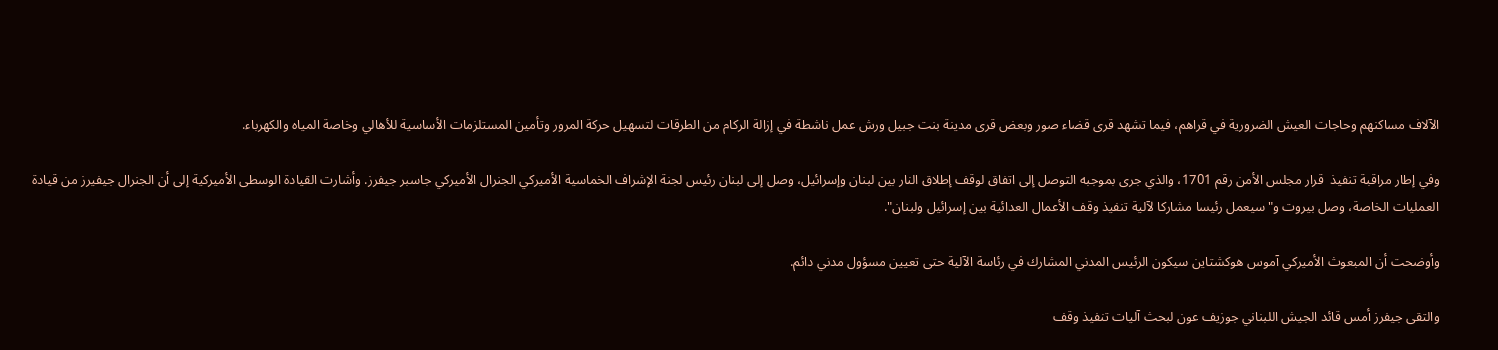الآلاف مساكنهم وحاجات العيش الضرورية في قراهم، فيما تشهد قرى قضاء صور وبعض قرى مدينة بنت جبيل ورش عمل ناشطة في إزالة الركام من الطرقات لتسهيل حركة المرور وتأمين المستلزمات الأساسية للأهالي وخاصة المياه والكهرباء.

وفي إطار مراقبة تنفيذ  قرار مجلس الأمن رقم 1701، والذي جرى بموجبه التوصل إلى اتفاق لوقف إطلاق النار بين لبنان وإسرائيل، وصل إلى لبنان رئيس لجنة الإشراف الخماسية الأميركي الجنرال الأميركي جاسبر جيفرز. وأشارت القيادة الوسطى الأميركية إلى أن الجنرال جيفيرز من قيادة العمليات الخاصة، وصل بيروت و"سيعمل رئيسا مشاركا لآلية تنفيذ وقف الأعمال العدائية بين إسرائيل ولبنان".

وأوضحت أن المبعوث الأميركي آموس هوكشتاين سيكون الرئيس المدني المشارك في رئاسة الآلية حتى تعيين مسؤول مدني دائم.

والتقى جيفرز أمس قائد الجيش اللبناني جوزيف عون لبحث آليات تنفيذ وقف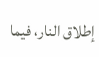إطلاق النار، فيما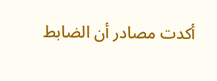أكدت مصادر أن الضابط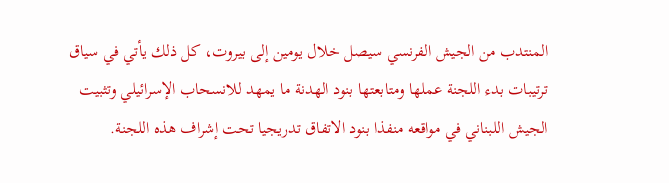المنتدب من الجيش الفرنسي سيصل خلال يومين إلى بيروت، كل ذلك يأتي في سياق ترتيبات بدء اللجنة عملها ومتابعتها بنود الهدنة ما يمهد للانسحاب الإسرائيلي وتثبيت الجيش اللبناني في مواقعه منفذا بنود الاتفاق تدريجيا تحت إشراف هذه اللجنة.